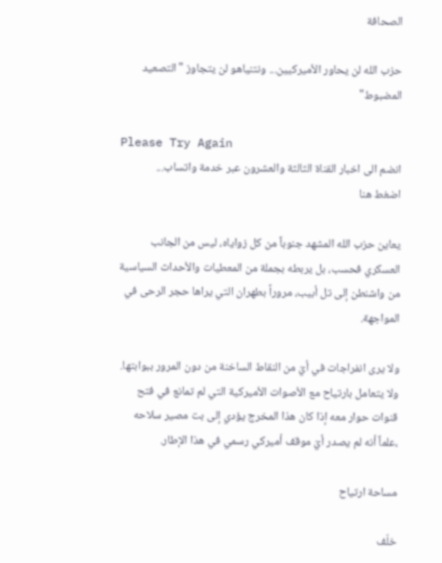الصحافة

حزب الله لن يحاور الأميركيين... ونتنياهو لن يتجاوز "التصعيد المضبوط"

Please Try Again
انضم الى اخبار القناة الثالثة والعشرون عبر خدمة واتساب...
اضغط هنا

يعاين حزب الله المشهد جنوباً من كل زواياه، ليس من الجانب العسكري فحسب، بل يربطه بجملة من المعطيات والأحداث السياسية من واشنطن إلى تل أبيب، مروراً بطهران التي يراها حجر الرحى في المواجهة.

ولا يرى انفراجات في أيّ من النقاط الساخنة من دون المرور ببوابتها. ولا يتعامل بارتياح مع الأصوات الأميركية التي لم تمانع في فتح قنوات حوار معه إذا كان هذا المخرج يؤدي إلى بت مصير سلاحه ،علماً أنه لم يصدر أيّ موقف أميركي رسمي في هذا الإطار.

مساحة ارتياح

خلّف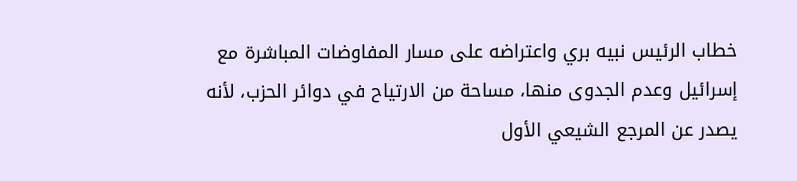خطاب الرئيس نبيه بري واعتراضه على مسار المفاوضات المباشرة مع إسرائيل وعدم الجدوى منها، مساحة من الارتياح في دوائر الحزب، لأنه يصدر عن المرجع الشيعي الأول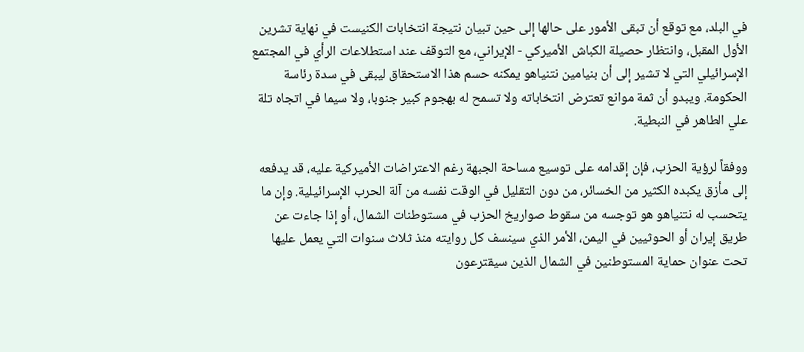في البلد، مع توقع أن تبقى الأمور على حالها إلى حين تبيان نتيجة انتخابات الكنيست في نهاية تشرين الأول المقبل، وانتظار حصيلة الكباش الأميركي - الإيراني، مع التوقف عند استطلاعات الرأي في المجتمع الإسرائيلي التي لا تشير إلى أن بنيامين نتنياهو يمكنه حسم هذا الاستحقاق ليبقى في سدة رئاسة الحكومة. ويبدو أن ثمة موانع تعترض انتخاباته ولا تسمح له بهجوم كبير جنوبا، ولا سيما في اتجاه تلة علي الطاهر في النبطية.

ووفقاً لرؤية الحزب، فإن إقدامه على توسيع مساحة الجبهة رغم الاعتراضات الأميركية عليه، قد يدفعه إلى مأزق يكبده الكثير من الخسائر، من دون التقليل في الوقت نفسه من آلة الحرب الإسرائيلية. وإن ما يتحسب له نتنياهو هو توجسه من سقوط صواريخ الحزب في مستوطنات الشمال، أو إذا جاءت عن طريق إيران أو الحوثيين في اليمن، الأمر الذي سينسف كل روايته منذ ثلاث سنوات التي يعمل عليها تحت عنوان حماية المستوطنين في الشمال الذين سيقترعون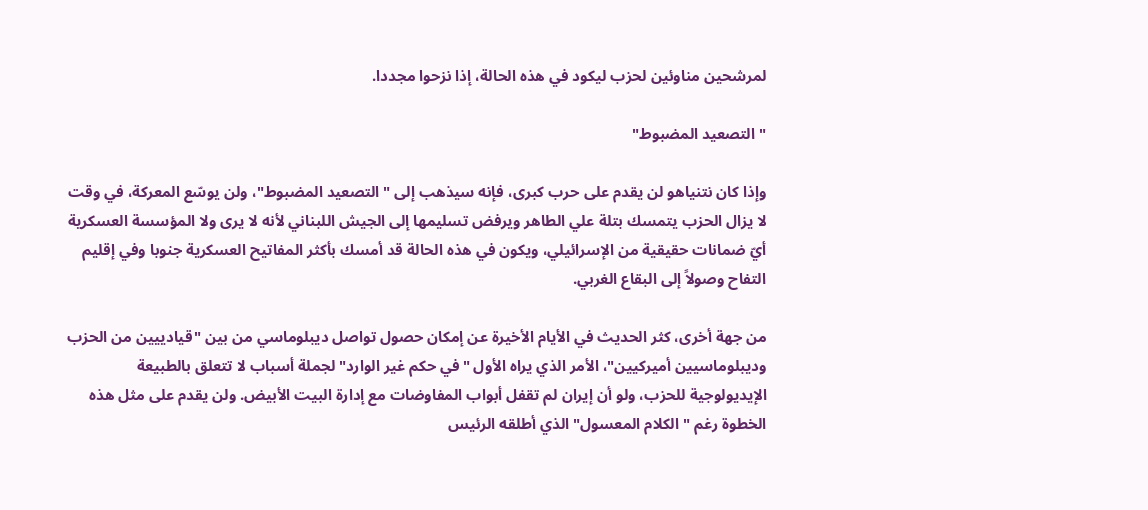لمرشحين مناوئين لحزب ليكود في هذه الحالة، إذا نزحوا مجددا.

"التصعيد المضبوط"

وإذا كان نتنياهو لن يقدم على حرب كبرى، فإنه سيذهب إلى "التصعيد المضبوط"، ولن يوسّع المعركة، في وقت لا يزال الحزب يتمسك بتلة علي الطاهر ويرفض تسليمها إلى الجيش اللبناني لأنه لا يرى ولا المؤسسة العسكرية أيّ ضمانات حقيقية من الإسرائيلي، ويكون في هذه الحالة قد أمسك بأكثر المفاتيح العسكرية جنوبا وفي إقليم التفاح وصولاً إلى البقاع الغربي.

من جهة أخرى، كثر الحديث في الأيام الأخيرة عن إمكان حصول تواصل ديبلوماسي من بين "قيادييين من الحزب وديبلوماسيين أميركيين"، الأمر الذي يراه الأول "في حكم غير الوارد" لجملة أسباب لا تتعلق بالطبيعة الإيديولوجية للحزب، ولو أن إيران لم تقفل أبواب المفاوضات مع إدارة البيت الأبيض. ولن يقدم على مثل هذه الخطوة رغم "الكلام المعسول" الذي أطلقه الرئيس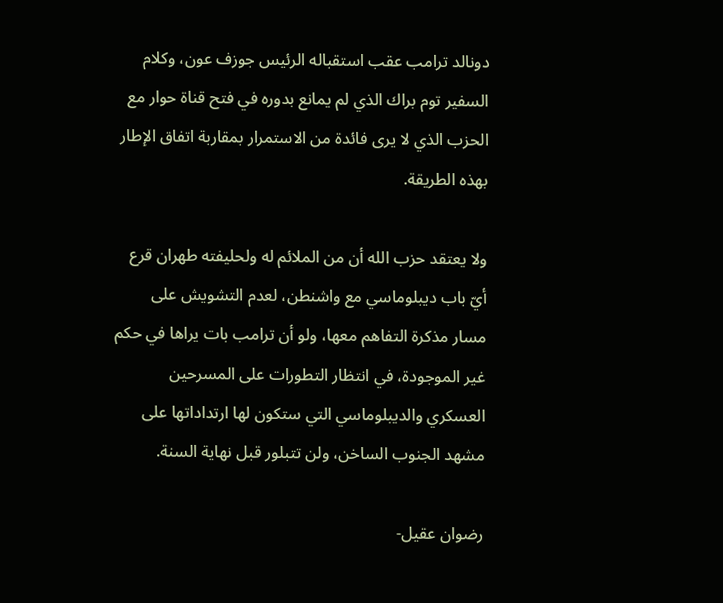دونالد ترامب عقب استقباله الرئيس جوزف عون، وكلام السفير توم براك الذي لم يمانع بدوره في فتح قناة حوار مع الحزب الذي لا يرى فائدة من الاستمرار بمقاربة اتفاق الإطار بهذه الطريقة.

ولا يعتقد حزب الله أن من الملائم له ولحليفته طهران قرع أيّ باب ديبلوماسي مع واشنطن، لعدم التشويش على مسار مذكرة التفاهم معها، ولو أن ترامب بات يراها في حكم غير الموجودة، في انتظار التطورات على المسرحين العسكري والديبلوماسي التي ستكون لها ارتداداتها على مشهد الجنوب الساخن، ولن تتبلور قبل نهاية السنة.

رضوان عقيل-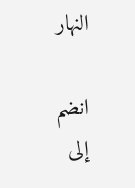النهار

انضم إلى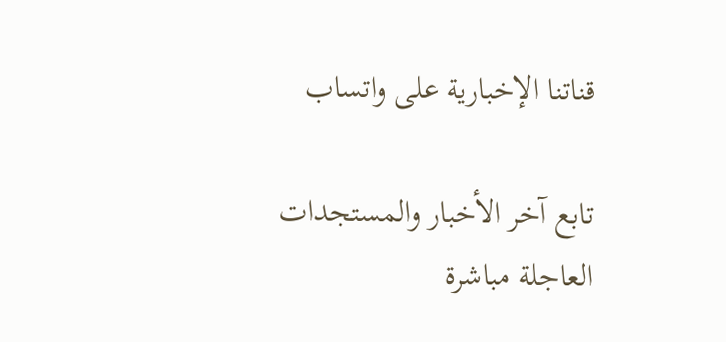قناتنا الإخبارية على واتساب

تابع آخر الأخبار والمستجدات العاجلة مباشرة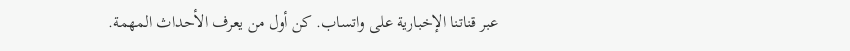عبر قناتنا الإخبارية على واتساب. كن أول من يعرف الأحداث المهمة.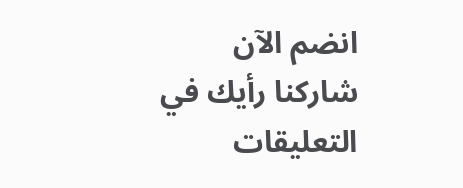انضم الآن
شاركنا رأيك في التعليقات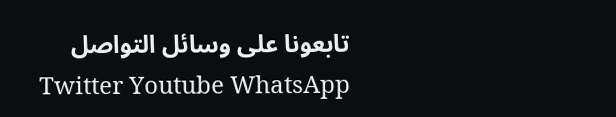تابعونا على وسائل التواصل
Twitter Youtube WhatsApp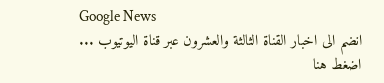Google News
انضم الى اخبار القناة الثالثة والعشرون عبر قناة اليوتيوب ...
اضغط هنا